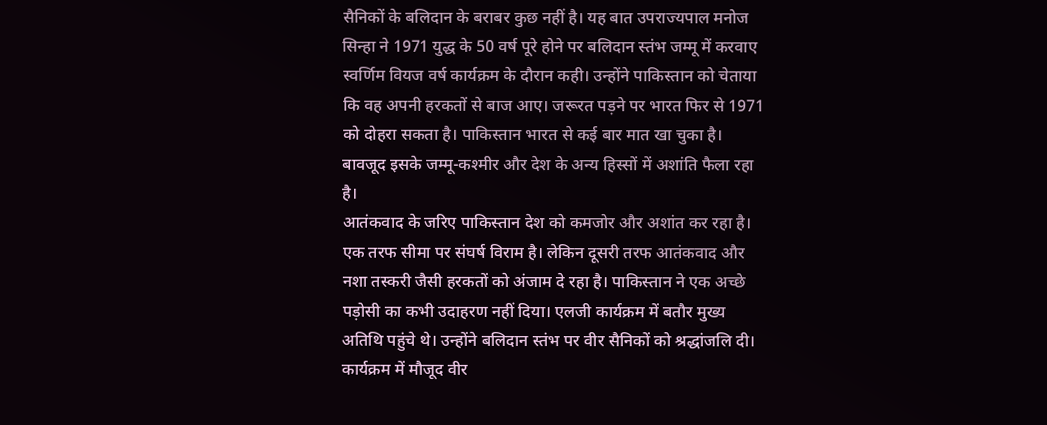सैनिकों के बलिदान के बराबर कुछ नहीं है। यह बात उपराज्यपाल मनोज सिन्हा ने 1971 युद्ध के 50 वर्ष पूरे होने पर बलिदान स्तंभ जम्मू में करवाए स्वर्णिम वियज वर्ष कार्यक्रम के दौरान कही। उन्होंने पाकिस्तान को चेताया कि वह अपनी हरकतों से बाज आए। जरूरत पड़ने पर भारत फिर से 1971 को दोहरा सकता है। पाकिस्तान भारत से कई बार मात खा चुका है। बावजूद इसके जम्मू-कश्मीर और देश के अन्य हिस्सों में अशांति फैला रहा है।
आतंकवाद के जरिए पाकिस्तान देश को कमजोर और अशांत कर रहा है। एक तरफ सीमा पर संघर्ष विराम है। लेकिन दूसरी तरफ आतंकवाद और नशा तस्करी जैसी हरकतों को अंजाम दे रहा है। पाकिस्तान ने एक अच्छे पड़ोसी का कभी उदाहरण नहीं दिया। एलजी कार्यक्रम में बतौर मुख्य अतिथि पहुंचे थे। उन्होंने बलिदान स्तंभ पर वीर सैनिकों को श्रद्धांजलि दी।
कार्यक्रम में मौजूद वीर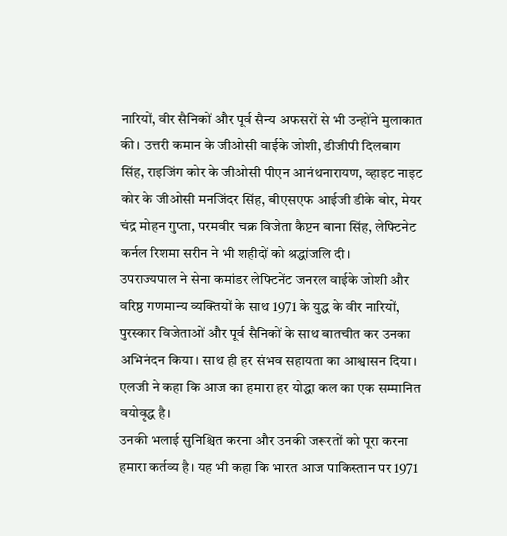नारियों, वीर सैनिकों और पूर्व सैन्य अफसरों से भी उन्होंने मुलाकात की। उत्तरी कमान के जीओसी वाईके जोशी, डीजीपी दिलबाग सिंह, राइजिंग कोर के जीओसी पीएन आनंथनारायण, व्हाइट नाइट कोर के जीओसी मनजिंदर सिंह, बीएसएफ आईजी डीके बोर, मेयर चंद्र मोहन गुप्ता, परमवीर चक्र विजेता कैप्टन बाना सिंह, लेफ्टिनेट कर्नल रिशमा सरीन ने भी शहीदों को श्रद्धांजलि दी।
उपराज्यपाल ने सेना कमांडर लेफ्टिनेंट जनरल वाईके जोशी और वरिष्ठ गणमान्य व्यक्तियों के साथ 1971 के युद्ध के वीर नारियों, पुरस्कार विजेताओं और पूर्व सैनिकों के साथ बातचीत कर उनका अभिनंदन किया। साथ ही हर संभव सहायता का आश्वासन दिया। एलजी ने कहा कि आज का हमारा हर योद्धा कल का एक सम्मानित वयोवृद्ध है।
उनकी भलाई सुनिश्चित करना और उनकी जरूरतों को पूरा करना हमारा कर्तव्य है। यह भी कहा कि भारत आज पाकिस्तान पर 1971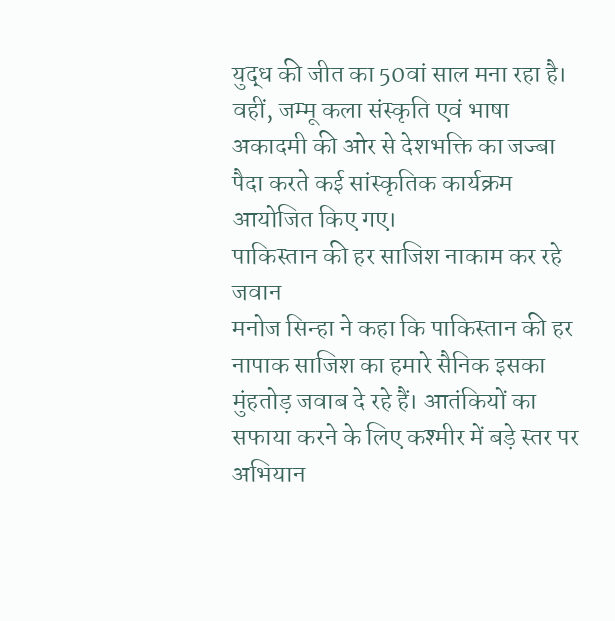युद्ध की जीत का 50वां साल मना रहा है। वहीं, जम्मू कला संस्कृति एवं भाषा अकादमी की ओर से देशभक्ति का जज्बा पैदा करते कई सांस्कृतिक कार्यक्रम आयोजित किए गए।
पाकिस्तान की हर साजिश नाकाम कर रहे जवान
मनोज सिन्हा ने कहा कि पाकिस्तान की हर नापाक साजिश का हमारे सैनिक इसका मुंहतोड़ जवाब दे रहे हैं। आतंकियों का सफाया करने के लिए कश्मीर में बड़े स्तर पर अभियान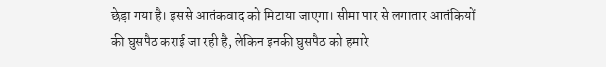छेड़ा गया है। इससे आतंकवाद को मिटाया जाएगा। सीमा पार से लगातार आतंकियों की घुसपैठ कराई जा रही है, लेकिन इनकी घुसपैठ को हमारे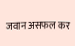जवान असफल कर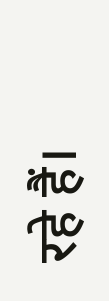रहे हैं।